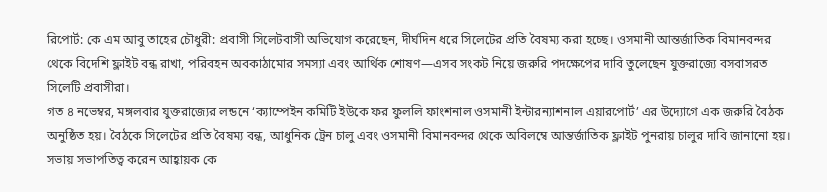রিপোর্ট: কে এম আবু তাহের চৌধুরী: প্রবাসী সিলেটবাসী অভিযোগ করেছেন, দীর্ঘদিন ধরে সিলেটের প্রতি বৈষম্য করা হচ্ছে। ওসমানী আন্তর্জাতিক বিমানবন্দর থেকে বিদেশি ফ্লাইট বন্ধ রাখা, পরিবহন অবকাঠামোর সমস্যা এবং আর্থিক শোষণ—এসব সংকট নিয়ে জরুরি পদক্ষেপের দাবি তুলেছেন যুক্তরাজ্যে বসবাসরত সিলেটি প্রবাসীরা।
গত ৪ নভেম্বর, মঙ্গলবার যুক্তরাজ্যের লন্ডনে ‘ক্যাম্পেইন কমিটি ইউকে ফর ফুললি ফাংশনাল ওসমানী ইন্টারন্যাশনাল এয়ারপোর্ট’ এর উদ্যোগে এক জরুরি বৈঠক অনুষ্ঠিত হয়। বৈঠকে সিলেটের প্রতি বৈষম্য বন্ধ, আধুনিক ট্রেন চালু এবং ওসমানী বিমানবন্দর থেকে অবিলম্বে আন্তর্জাতিক ফ্লাইট পুনরায় চালুর দাবি জানানো হয়।
সভায় সভাপতিত্ব করেন আহ্বায়ক কে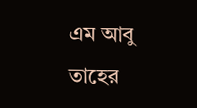এম আবু তাহের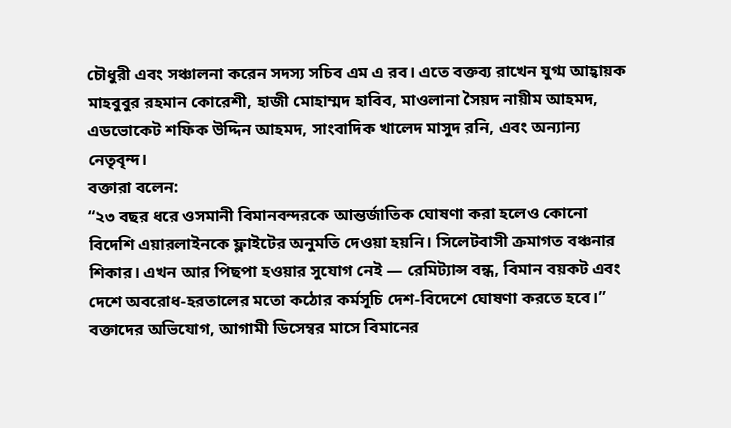চৌধুরী এবং সঞ্চালনা করেন সদস্য সচিব এম এ রব। এতে বক্তব্য রাখেন যুগ্ম আহ্বায়ক মাহবুবুর রহমান কোরেশী, হাজী মোহাম্মদ হাবিব, মাওলানা সৈয়দ নায়ীম আহমদ, এডভোকেট শফিক উদ্দিন আহমদ, সাংবাদিক খালেদ মাসুদ রনি, এবং অন্যান্য নেতৃবৃন্দ।
বক্তারা বলেন:
“২৩ বছর ধরে ওসমানী বিমানবন্দরকে আন্তর্জাতিক ঘোষণা করা হলেও কোনো বিদেশি এয়ারলাইনকে ফ্লাইটের অনুমতি দেওয়া হয়নি। সিলেটবাসী ক্রমাগত বঞ্চনার শিকার। এখন আর পিছপা হওয়ার সুযোগ নেই — রেমিট্যান্স বন্ধ, বিমান বয়কট এবং দেশে অবরোধ-হরতালের মতো কঠোর কর্মসূচি দেশ-বিদেশে ঘোষণা করতে হবে।”
বক্তাদের অভিযোগ, আগামী ডিসেম্বর মাসে বিমানের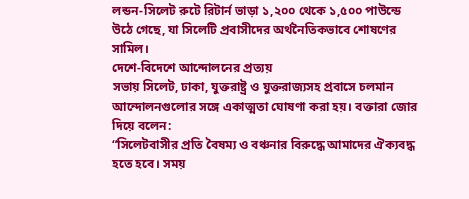লন্ডন-সিলেট রুটে রিটার্ন ভাড়া ১,২০০ থেকে ১,৫০০ পাউন্ডে উঠে গেছে, যা সিলেটি প্রবাসীদের অর্থনৈতিকভাবে শোষণের সামিল।
দেশে-বিদেশে আন্দোলনের প্রত্যয়
সভায় সিলেট, ঢাকা, যুক্তরাষ্ট্র ও যুক্তরাজ্যসহ প্রবাসে চলমান আন্দোলনগুলোর সঙ্গে একাত্মতা ঘোষণা করা হয়। বক্তারা জোর দিয়ে বলেন:
“সিলেটবাসীর প্রতি বৈষম্য ও বঞ্চনার বিরুদ্ধে আমাদের ঐক্যবদ্ধ হতে হবে। সময়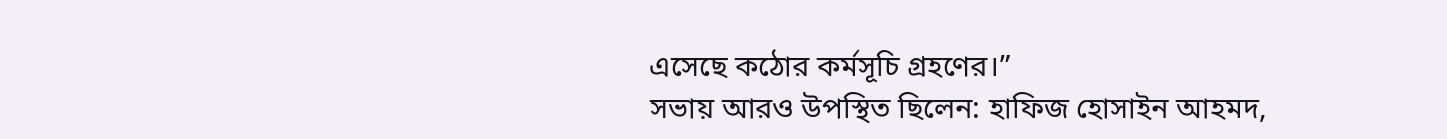এসেছে কঠোর কর্মসূচি গ্রহণের।”
সভায় আরও উপস্থিত ছিলেন: হাফিজ হোসাইন আহমদ,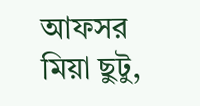আফসর মিয়া ছুটু,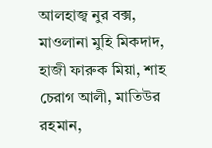আলহাজ্ব নুর বক্স, মাওলানা মুহি মিকদাদ, হাজী ফারুক মিয়া, শাহ চেরাগ আলী, মাতিউর রহমান,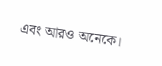এবং আরও অনেকে।